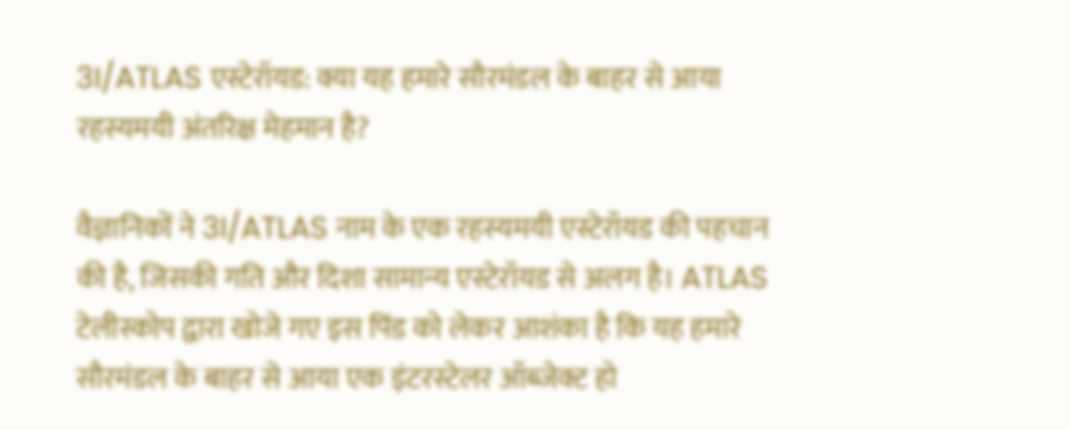3I/ATLAS एस्टेरॉयड: क्या यह हमारे सौरमंडल के बाहर से आया रहस्यमयी अंतरिक्ष मेहमान है?

वैज्ञानिकों ने 3I/ATLAS नाम के एक रहस्यमयी एस्टेरॉयड की पहचान की है, जिसकी गति और दिशा सामान्य एस्टेरॉयड से अलग है। ATLAS टेलीस्कोप द्वारा खोजे गए इस पिंड को लेकर आशंका है कि यह हमारे सौरमंडल के बाहर से आया एक इंटरस्टेलर ऑब्जेक्ट हो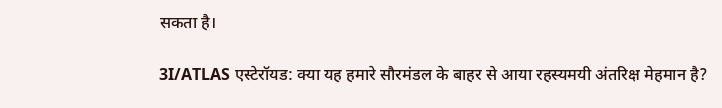सकता है।

3I/ATLAS एस्टेरॉयड: क्या यह हमारे सौरमंडल के बाहर से आया रहस्यमयी अंतरिक्ष मेहमान है?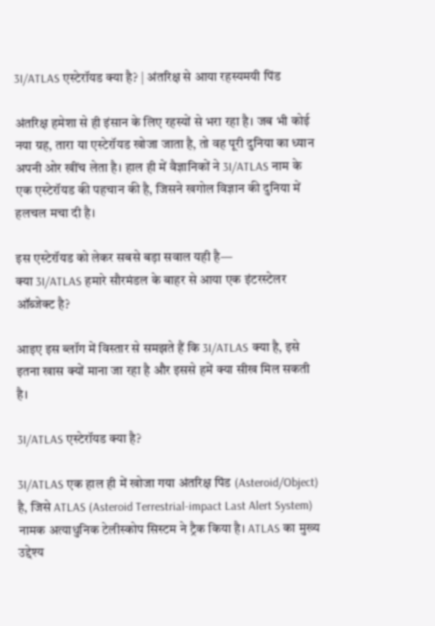3I/ATLAS एस्टेरॉयड क्या है? | अंतरिक्ष से आया रहस्यमयी पिंड

अंतरिक्ष हमेशा से ही इंसान के लिए रहस्यों से भरा रहा है। जब भी कोई नया ग्रह, तारा या एस्टेरॉयड खोजा जाता है, तो वह पूरी दुनिया का ध्यान अपनी ओर खींच लेता है। हाल ही में वैज्ञानिकों ने 3I/ATLAS नाम के एक एस्टेरॉयड की पहचान की है, जिसने खगोल विज्ञान की दुनिया में हलचल मचा दी है।

इस एस्टेरॉयड को लेकर सबसे बड़ा सवाल यही है—
क्या 3I/ATLAS हमारे सौरमंडल के बाहर से आया एक इंटरस्टेलर ऑब्जेक्ट है?

आइए इस ब्लॉग में विस्तार से समझते हैं कि 3I/ATLAS क्या है, इसे इतना खास क्यों माना जा रहा है और इससे हमें क्या सीख मिल सकती है।

3I/ATLAS एस्टेरॉयड क्या है?

3I/ATLAS एक हाल ही में खोजा गया अंतरिक्ष पिंड (Asteroid/Object) है, जिसे ATLAS (Asteroid Terrestrial-impact Last Alert System) नामक अत्याधुनिक टेलीस्कोप सिस्टम ने ट्रैक किया है। ATLAS का मुख्य उद्देश्य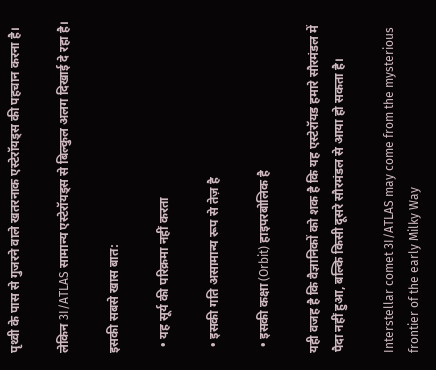पृथ्वी के पास से गुजरने वाले खतरनाक एस्टेरॉयड्स की पहचान करना है।

लेकिन 3I/ATLAS सामान्य एस्टेरॉयड्स से बिल्कुल अलग दिखाई दे रहा है।

इसकी सबसे खास बात:

  • यह सूर्य की परिक्रमा नहीं करता

  • इसकी गति असामान्य रूप से तेज़ है

  • इसकी कक्षा (Orbit) हाइपरबोलिक है

यही वजह है कि वैज्ञानिकों को शक है कि यह एस्टेरॉयड हमारे सौरमंडल में पैदा नहीं हुआ, बल्कि किसी दूसरे सौरमंडल से आया हो सकता है।

Interstellar comet 3I/ATLAS may come from the mysterious frontier of the early Milky Way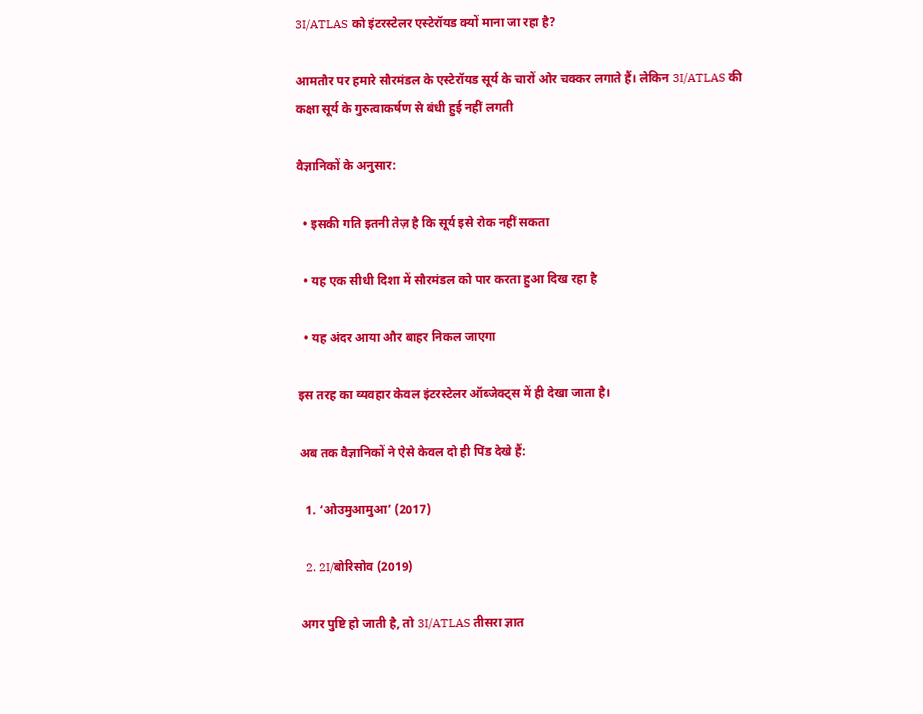3I/ATLAS को इंटरस्टेलर एस्टेरॉयड क्यों माना जा रहा है?

आमतौर पर हमारे सौरमंडल के एस्टेरॉयड सूर्य के चारों ओर चक्कर लगाते हैं। लेकिन 3I/ATLAS की कक्षा सूर्य के गुरुत्वाकर्षण से बंधी हुई नहीं लगती

वैज्ञानिकों के अनुसार:

  • इसकी गति इतनी तेज़ है कि सूर्य इसे रोक नहीं सकता

  • यह एक सीधी दिशा में सौरमंडल को पार करता हुआ दिख रहा है

  • यह अंदर आया और बाहर निकल जाएगा

इस तरह का व्यवहार केवल इंटरस्टेलर ऑब्जेक्ट्स में ही देखा जाता है।

अब तक वैज्ञानिकों ने ऐसे केवल दो ही पिंड देखे हैं:

  1. ‘ओउमुआमुआ’ (2017)

  2. 2I/बोरिसोव (2019)

अगर पुष्टि हो जाती है, तो 3I/ATLAS तीसरा ज्ञात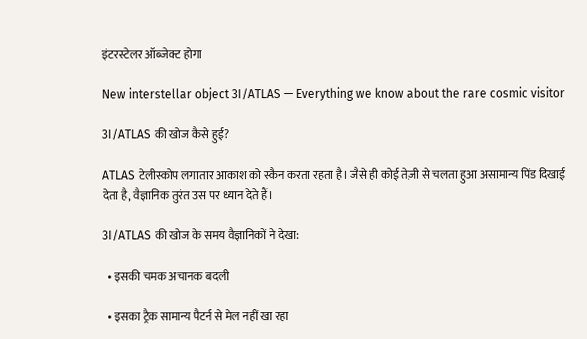इंटरस्टेलर ऑब्जेक्ट होगा

New interstellar object 3I/ATLAS — Everything we know about the rare cosmic visitor

3I/ATLAS की खोज कैसे हुई?

ATLAS टेलीस्कोप लगातार आकाश को स्कैन करता रहता है। जैसे ही कोई तेज़ी से चलता हुआ असामान्य पिंड दिखाई देता है, वैज्ञानिक तुरंत उस पर ध्यान देते हैं।

3I/ATLAS की खोज के समय वैज्ञानिकों ने देखा:

  • इसकी चमक अचानक बदली

  • इसका ट्रैक सामान्य पैटर्न से मेल नहीं खा रहा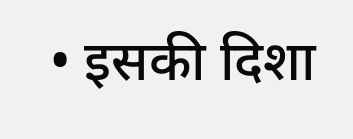• इसकी दिशा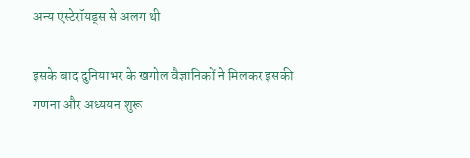अन्य एस्टेरॉयड्स से अलग थी

इसके बाद दुनियाभर के खगोल वैज्ञानिकों ने मिलकर इसकी गणना और अध्ययन शुरू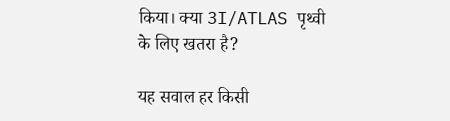किया। क्या 3I/ATLAS पृथ्वी के लिए खतरा है?

यह सवाल हर किसी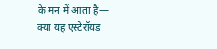के मन में आता है—
क्या यह एस्टेरॉयड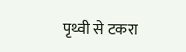पृथ्वी से टकरा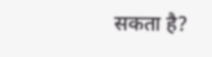सकता है?